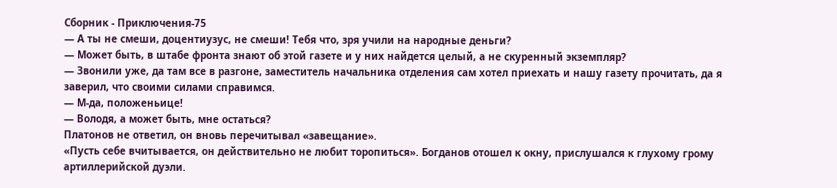Сборник - Приключения-75
— А ты не смеши, доцентиузус, не смеши! Тебя что, зря учили на народные деньги?
— Может быть, в штабе фронта знают об этой газете и у них найдется целый, а не скуренный экземпляр?
— Звонили уже, да там все в разгоне, заместитель начальника отделения сам хотел приехать и нашу газету прочитать, да я заверил, что своими силами справимся.
— М-да, положеньице!
— Володя, а может быть, мне остаться?
Платонов не ответил, он вновь перечитывал «завещание».
«Пусть себе вчитывается, он действительно не любит торопиться». Богданов отошел к окну, прислушался к глухому грому артиллерийской дуэли.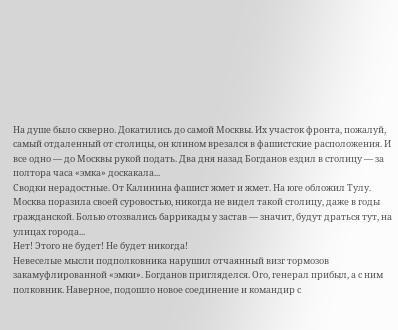На душе было скверно. Докатились до самой Москвы. Их участок фронта, пожалуй, самый отдаленный от столицы, он клином врезался в фашистские расположения. И все одно — до Москвы рукой подать. Два дня назад Богданов ездил в столицу — за полтора часа «эмка» доскакала...
Сводки нерадостные. От Калинина фашист жмет и жмет. На юге обложил Тулу. Москва поразила своей суровостью, никогда не видел такой столицу, даже в годы гражданской. Болью отозвались баррикады у застав — значит, будут драться тут, на улицах города...
Нет! Этого не будет! Не будет никогда!
Невеселые мысли подполковника нарушил отчаянный визг тормозов закамуфлированной «эмки». Богданов пригляделся. Ого, генерал прибыл, а с ним полковник. Наверное, подошло новое соединение и командир с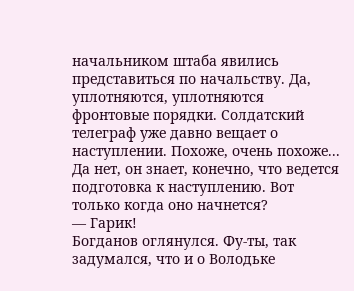начальником штаба явились представиться по начальству. Да, уплотняются, уплотняются фронтовые порядки. Солдатский телеграф уже давно вещает о наступлении. Похоже, очень похоже... Да нет, он знает, конечно, что ведется подготовка к наступлению. Вот только когда оно начнется?
— Гарик!
Богданов оглянулся. Фу-ты, так задумался, что и о Володьке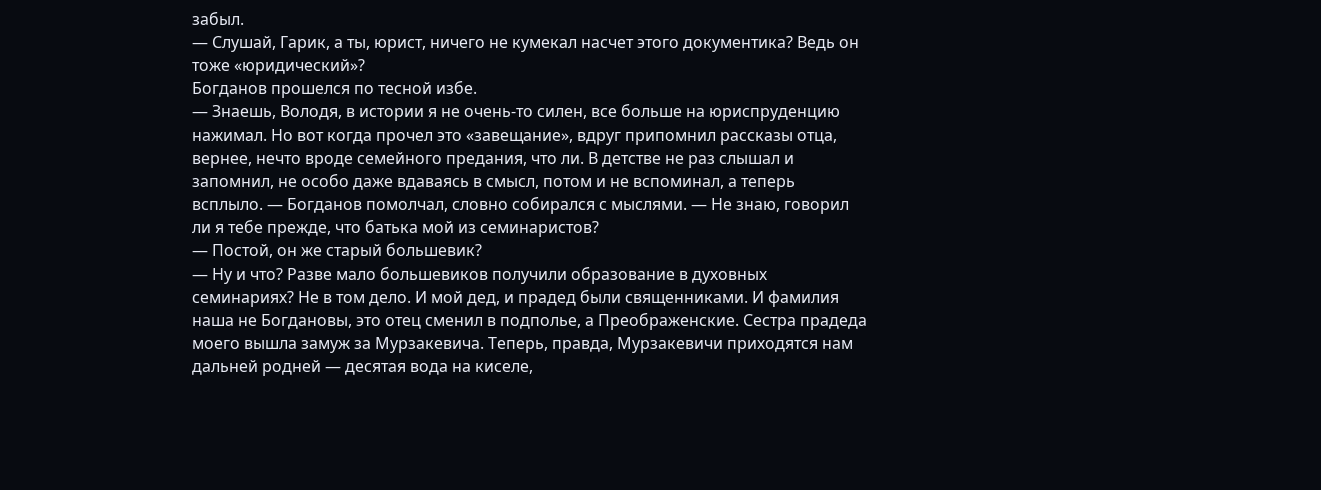забыл.
— Слушай, Гарик, а ты, юрист, ничего не кумекал насчет этого документика? Ведь он тоже «юридический»?
Богданов прошелся по тесной избе.
— Знаешь, Володя, в истории я не очень-то силен, все больше на юриспруденцию нажимал. Но вот когда прочел это «завещание», вдруг припомнил рассказы отца, вернее, нечто вроде семейного предания, что ли. В детстве не раз слышал и запомнил, не особо даже вдаваясь в смысл, потом и не вспоминал, а теперь всплыло. — Богданов помолчал, словно собирался с мыслями. — Не знаю, говорил ли я тебе прежде, что батька мой из семинаристов?
— Постой, он же старый большевик?
— Ну и что? Разве мало большевиков получили образование в духовных семинариях? Не в том дело. И мой дед, и прадед были священниками. И фамилия наша не Богдановы, это отец сменил в подполье, а Преображенские. Сестра прадеда моего вышла замуж за Мурзакевича. Теперь, правда, Мурзакевичи приходятся нам дальней родней — десятая вода на киселе,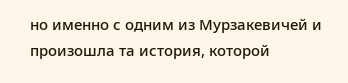но именно с одним из Мурзакевичей и произошла та история, которой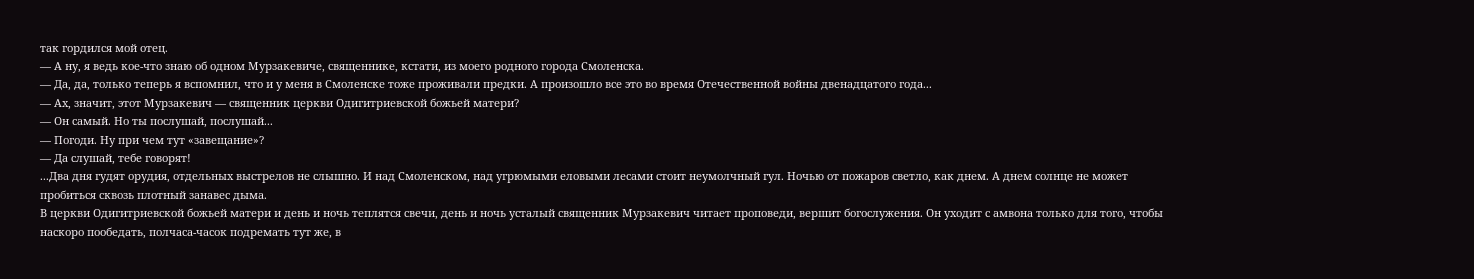так гордился мой отец.
— А ну, я ведь кое-что знаю об одном Мурзакевиче, священнике, кстати, из моего родного города Смоленска.
— Да, да, только теперь я вспомнил, что и у меня в Смоленске тоже проживали предки. А произошло все это во время Отечественной войны двенадцатого года...
— Ах, значит, этот Мурзакевич — священник церкви Одигитриевской божьей матери?
— Он самый. Но ты послушай, послушай...
— Погоди. Ну при чем тут «завещание»?
— Да слушай, тебе говорят!
...Два дня гудят орудия, отдельных выстрелов не слышно. И над Смоленском, над угрюмыми еловыми лесами стоит неумолчный гул. Ночью от пожаров светло, как днем. А днем солнце не может пробиться сквозь плотный занавес дыма.
В церкви Одигитриевской божьей матери и день и ночь теплятся свечи, день и ночь усталый священник Мурзакевич читает проповеди, вершит богослужения. Он уходит с амвона только для того, чтобы наскоро пообедать, полчаса-часок подремать тут же, в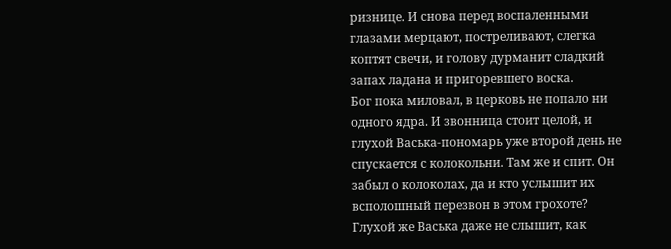ризнице. И снова перед воспаленными глазами мерцают, постреливают, слегка коптят свечи, и голову дурманит сладкий запах ладана и пригоревшего воска.
Бог пока миловал, в церковь не попало ни одного ядра. И звонница стоит целой, и глухой Васька-пономарь уже второй день не спускается с колокольни. Там же и спит. Он забыл о колоколах, да и кто услышит их всполошный перезвон в этом грохоте? Глухой же Васька даже не слышит, как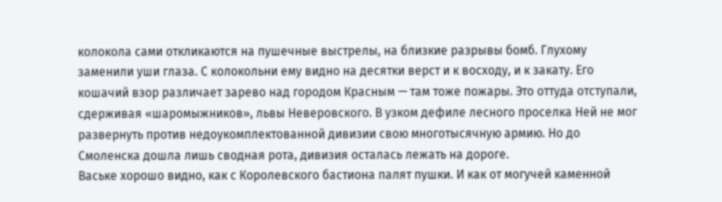колокола сами откликаются на пушечные выстрелы, на близкие разрывы бомб. Глухому заменили уши глаза. С колокольни ему видно на десятки верст и к восходу, и к закату. Его кошачий взор различает зарево над городом Красным — там тоже пожары. Это оттуда отступали, сдерживая «шаромыжников», львы Неверовского. В узком дефиле лесного проселка Ней не мог развернуть против недоукомплектованной дивизии свою многотысячную армию. Но до Смоленска дошла лишь сводная рота, дивизия осталась лежать на дороге.
Ваське хорошо видно, как с Королевского бастиона палят пушки. И как от могучей каменной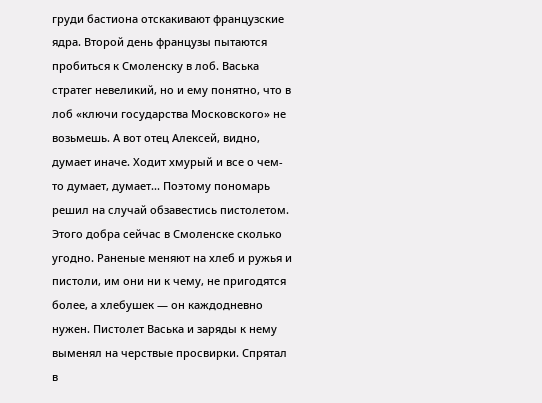груди бастиона отскакивают французские ядра. Второй день французы пытаются пробиться к Смоленску в лоб. Васька стратег невеликий, но и ему понятно, что в лоб «ключи государства Московского» не возьмешь. А вот отец Алексей, видно, думает иначе. Ходит хмурый и все о чем-то думает, думает... Поэтому пономарь решил на случай обзавестись пистолетом. Этого добра сейчас в Смоленске сколько угодно. Раненые меняют на хлеб и ружья и пистоли, им они ни к чему, не пригодятся более, а хлебушек — он каждодневно нужен. Пистолет Васька и заряды к нему выменял на черствые просвирки. Спрятал в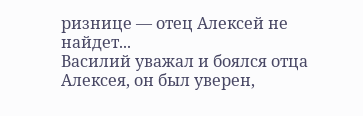ризнице — отец Алексей не найдет...
Василий уважал и боялся отца Алексея, он был уверен,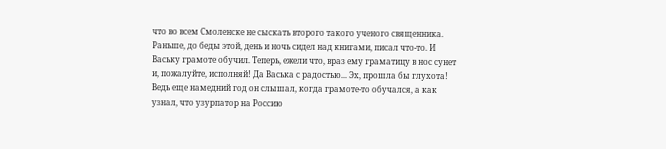что во всем Смоленске не сыскать второго такого ученого священника. Раньше, до беды этой, день и ночь сидел над книгами, писал что-то. И Ваську грамоте обучил. Теперь, ежели что, враз ему граматицу в нос сунет и, пожалуйте, исполняй! Да Васька с радостью... Эх, прошла бы глухота! Ведь еще намедний год он слышал, когда грамоте-то обучался, а как узнал, что узурпатор на Россию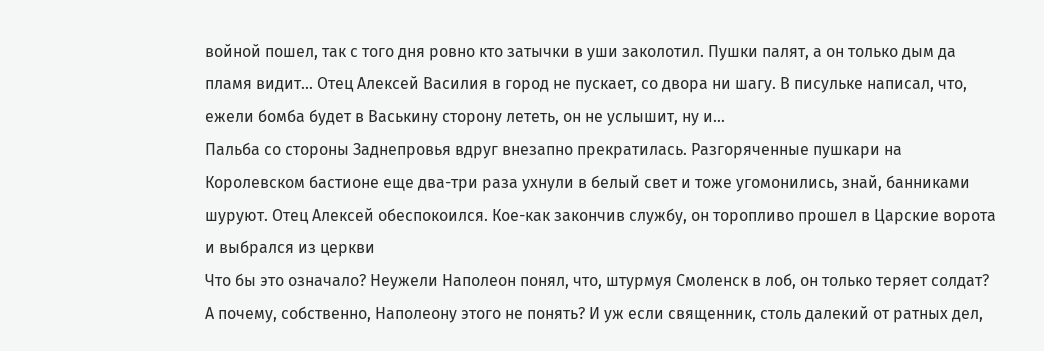войной пошел, так с того дня ровно кто затычки в уши заколотил. Пушки палят, а он только дым да пламя видит... Отец Алексей Василия в город не пускает, со двора ни шагу. В писульке написал, что, ежели бомба будет в Васькину сторону лететь, он не услышит, ну и...
Пальба со стороны Заднепровья вдруг внезапно прекратилась. Разгоряченные пушкари на Королевском бастионе еще два-три раза ухнули в белый свет и тоже угомонились, знай, банниками шуруют. Отец Алексей обеспокоился. Кое-как закончив службу, он торопливо прошел в Царские ворота и выбрался из церкви
Что бы это означало? Неужели Наполеон понял, что, штурмуя Смоленск в лоб, он только теряет солдат? А почему, собственно, Наполеону этого не понять? И уж если священник, столь далекий от ратных дел,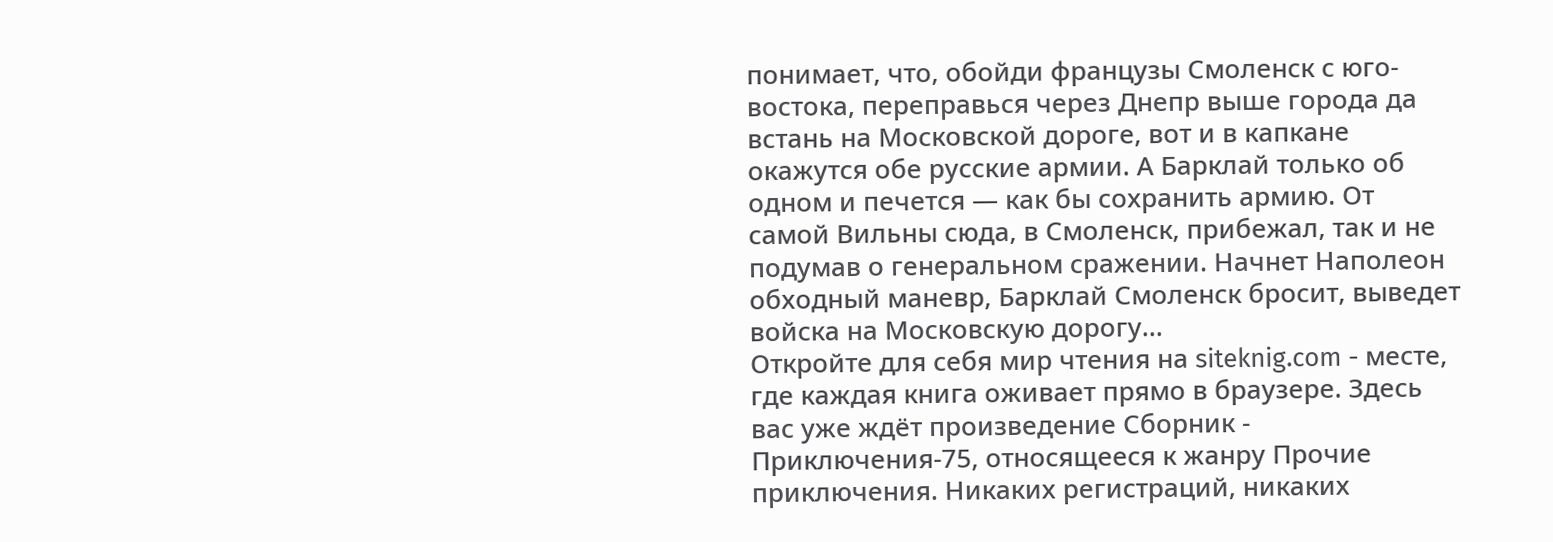понимает, что, обойди французы Смоленск с юго-востока, переправься через Днепр выше города да встань на Московской дороге, вот и в капкане окажутся обе русские армии. А Барклай только об одном и печется — как бы сохранить армию. От самой Вильны сюда, в Смоленск, прибежал, так и не подумав о генеральном сражении. Начнет Наполеон обходный маневр, Барклай Смоленск бросит, выведет войска на Московскую дорогу...
Откройте для себя мир чтения на siteknig.com - месте, где каждая книга оживает прямо в браузере. Здесь вас уже ждёт произведение Сборник - Приключения-75, относящееся к жанру Прочие приключения. Никаких регистраций, никаких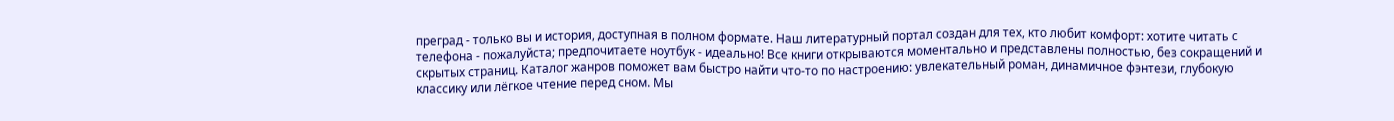преград - только вы и история, доступная в полном формате. Наш литературный портал создан для тех, кто любит комфорт: хотите читать с телефона - пожалуйста; предпочитаете ноутбук - идеально! Все книги открываются моментально и представлены полностью, без сокращений и скрытых страниц. Каталог жанров поможет вам быстро найти что-то по настроению: увлекательный роман, динамичное фэнтези, глубокую классику или лёгкое чтение перед сном. Мы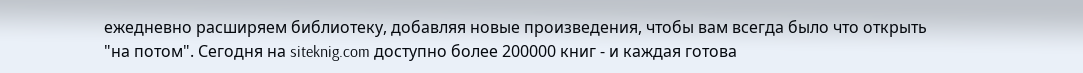ежедневно расширяем библиотеку, добавляя новые произведения, чтобы вам всегда было что открыть "на потом". Сегодня на siteknig.com доступно более 200000 книг - и каждая готова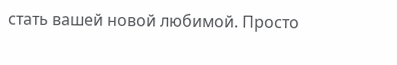стать вашей новой любимой. Просто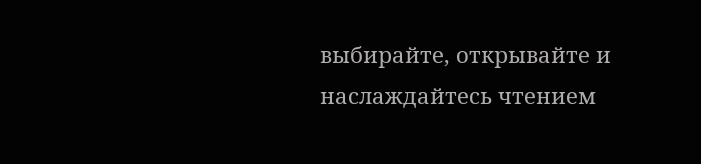выбирайте, открывайте и наслаждайтесь чтением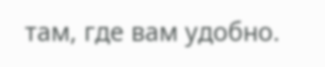там, где вам удобно.